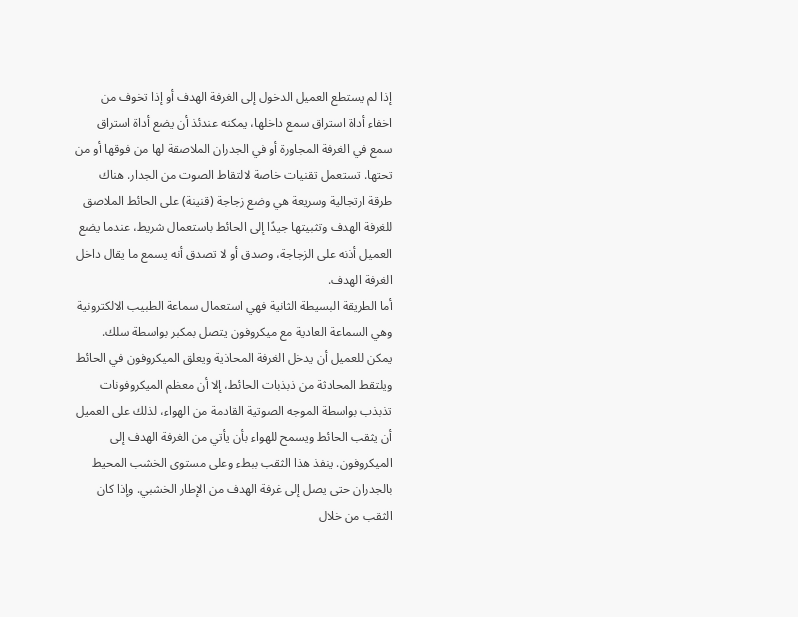إذا لم يستطع العميل الدخول إلى الغرفة الهدف أو إذا تخوف من اخفاء أداة استراق سمع داخلها، يمكنه عندئذ أن يضع أداة استراق سمع في الغرفة المجاورة أو في الجدران الملاصقة لها من فوقها أو من تحتها. تستعمل تقنيات خاصة لالتقاط الصوت من الجدار. هناك طرقة ارتجالية وسريعة هي وضع زجاجة (قنينة) على الحائط الملاصق للغرفة الهدف وتثبيتها جيدًا إلى الحائط باستعمال شريط، عندما يضع العميل أذنه على الزجاجة، وصدق أو لا تصدق أنه يسمع ما يقال داخل الغرفة الهدف.
أما الطريقة البسيطة الثانية فهي استعمال سماعة الطبيب الالكترونية وهي السماعة العادية مع ميكروفون يتصل بمكبر بواسطة سلك.
يمكن للعميل أن يدخل الغرفة المحاذية ويعلق الميكروفون في الحائط ويلتقط المحادثة من ذبذبات الحائط، إلا أن معظم الميكروفونات تذبذب بواسطة الموجه الصوتية القادمة من الهواء، لذلك على العميل أن يثقب الحائط ويسمح للهواء بأن يأتي من الغرفة الهدف إلى الميكروفون. ينفذ هذا الثقب ببطء وعلى مستوى الخشب المحيط بالجدران حتى يصل إلى غرفة الهدف من الإطار الخشبي. وإذا كان الثقب من خلال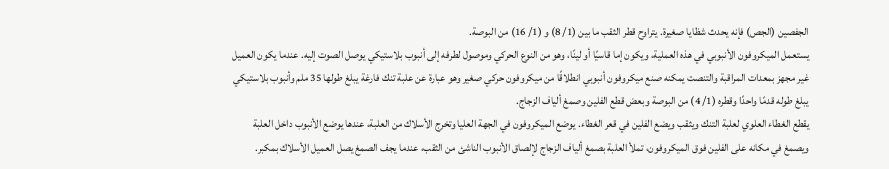الجفصين (الجص) فإنه يحدث شظايا صغيرة. يتراوح قطر الثقب ما بين (1/ 8) و (1/ 16) من البوصة.
يستعمل الميكروفون الأنبوبي في هذه العملية، ويكون إما قاسيًا أو لينًا، وهو من النوع الحركي وموصول لطرفه إلى أنبوب بلاستيكي يوصل الصوت إليه. عندما يكون العميل غير مجهز بمعدات المراقبة والتنصت يمكنه صنع ميكروفون أنبوبي انطلاقًا من ميكروفون حركي صغير وهو عبارة عن علبة تنك فارغة يبلغ طولها 35 ملم وأنبوب بلاستيكي يبلغ طوله قدمًا واحدًا وقطره (1/ 4) من البوصة وبعض قطع الفلين وصمغ ألياف الزجاج.
يقطع الغطاء العلوي لعلبة التنك ويثقب ويضع الفلين في قعر الغطاء. يوضع الميكروفون في الجهة العليا وتخرج الأسلاك من العلبة، عندها يوضع الأنبوب داخل العلبة ويصمغ في مكانه على الفلين فوق الميكروفون، تملأ العلبة بصمغ ألياف الزجاج لإلصاق الأنبوب الناشئ من الثقب، عندما يجف الصمغ يصل العميل الأسلاك بمكبر.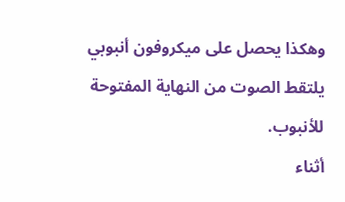وهكذا يحصل على ميكروفون أنبوبي يلتقط الصوت من النهاية المفتوحة للأنبوب.
أثناء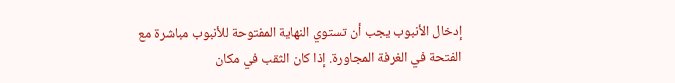إدخال الأنبوب يجب أن تستوي النهاية المفتوحة للأنبوب مباشرة مع الفتحة في الغرفة المجاورة. إذا كان الثقب في مكان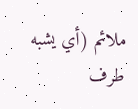ملائم (أي يشبه طرف